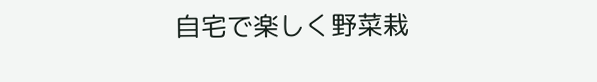自宅で楽しく野菜栽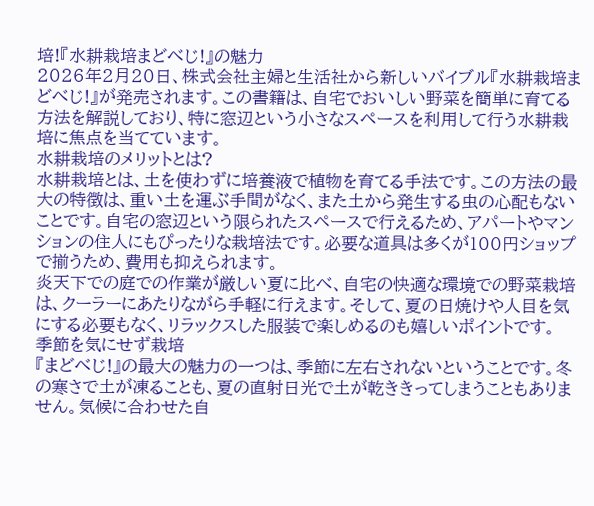培!『水耕栽培まどべじ!』の魅力
2026年2月20日、株式会社主婦と生活社から新しいバイブル『水耕栽培まどべじ!』が発売されます。この書籍は、自宅でおいしい野菜を簡単に育てる方法を解説しており、特に窓辺という小さなスペースを利用して行う水耕栽培に焦点を当てています。
水耕栽培のメリットとは?
水耕栽培とは、土を使わずに培養液で植物を育てる手法です。この方法の最大の特徴は、重い土を運ぶ手間がなく、また土から発生する虫の心配もないことです。自宅の窓辺という限られたスペースで行えるため、アパートやマンションの住人にもぴったりな栽培法です。必要な道具は多くが100円ショップで揃うため、費用も抑えられます。
炎天下での庭での作業が厳しい夏に比べ、自宅の快適な環境での野菜栽培は、クーラーにあたりながら手軽に行えます。そして、夏の日焼けや人目を気にする必要もなく、リラックスした服装で楽しめるのも嬉しいポイントです。
季節を気にせず栽培
『まどべじ!』の最大の魅力の一つは、季節に左右されないということです。冬の寒さで土が凍ることも、夏の直射日光で土が乾ききってしまうこともありません。気候に合わせた自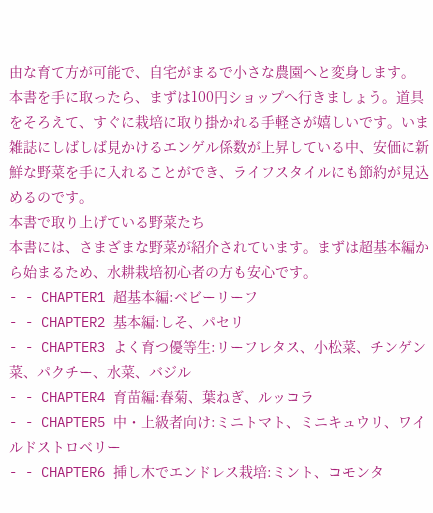由な育て方が可能で、自宅がまるで小さな農園へと変身します。
本書を手に取ったら、まずは100円ショップへ行きましょう。道具をそろえて、すぐに栽培に取り掛かれる手軽さが嬉しいです。いま雑誌にしばしば見かけるエンゲル係数が上昇している中、安価に新鮮な野菜を手に入れることができ、ライフスタイルにも節約が見込めるのです。
本書で取り上げている野菜たち
本書には、さまざまな野菜が紹介されています。まずは超基本編から始まるため、水耕栽培初心者の方も安心です。
- - CHAPTER1 超基本編:ベビーリーフ
- - CHAPTER2 基本編:しそ、パセリ
- - CHAPTER3 よく育つ優等生:リーフレタス、小松菜、チンゲン菜、パクチー、水菜、バジル
- - CHAPTER4 育苗編:春菊、葉ねぎ、ルッコラ
- - CHAPTER5 中・上級者向け:ミニトマト、ミニキュウリ、ワイルドストロベリー
- - CHAPTER6 挿し木でエンドレス栽培:ミント、コモンタ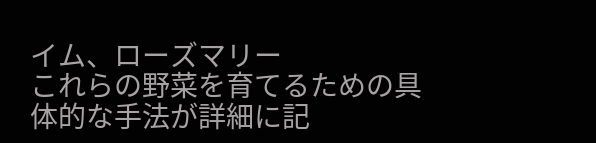イム、ローズマリー
これらの野菜を育てるための具体的な手法が詳細に記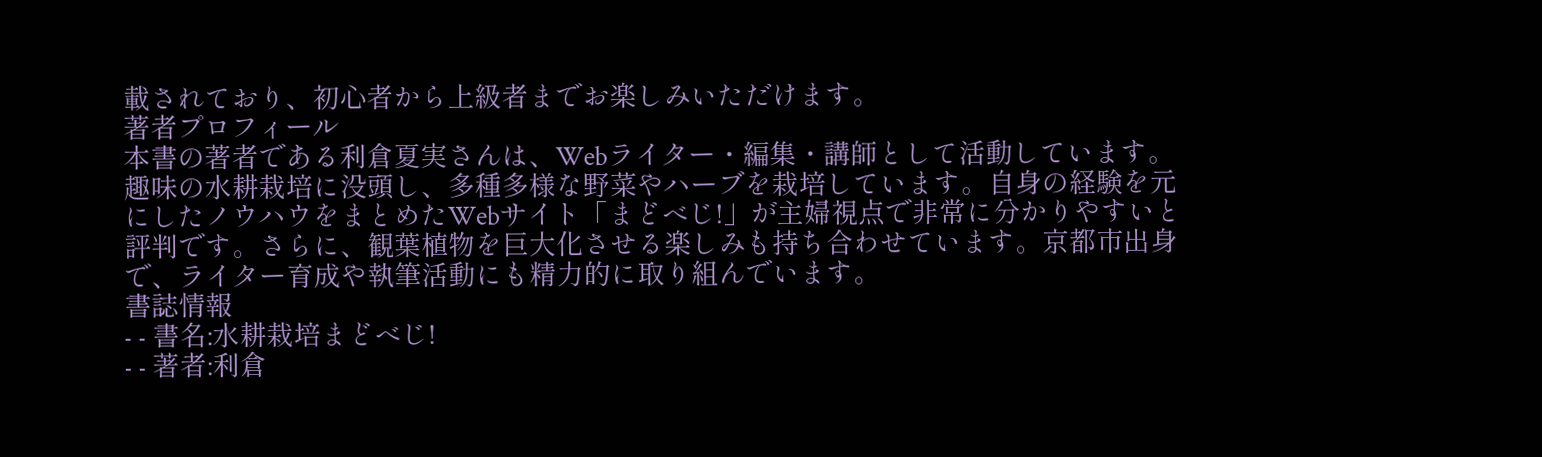載されており、初心者から上級者までお楽しみいただけます。
著者プロフィール
本書の著者である利倉夏実さんは、Webライター・編集・講師として活動しています。趣味の水耕栽培に没頭し、多種多様な野菜やハーブを栽培しています。自身の経験を元にしたノウハウをまとめたWebサイト「まどべじ!」が主婦視点で非常に分かりやすいと評判です。さらに、観葉植物を巨大化させる楽しみも持ち合わせています。京都市出身で、ライター育成や執筆活動にも精力的に取り組んでいます。
書誌情報
- - 書名:水耕栽培まどべじ!
- - 著者:利倉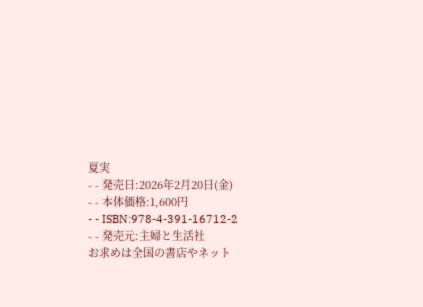夏実
- - 発売日:2026年2月20日(金)
- - 本体価格:1,600円
- - ISBN:978-4-391-16712-2
- - 発売元:主婦と生活社
お求めは全国の書店やネット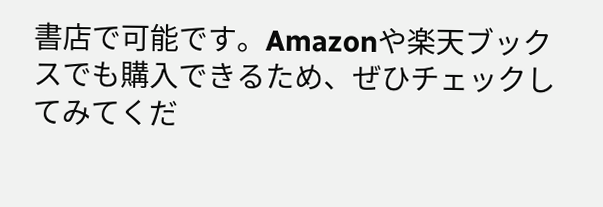書店で可能です。Amazonや楽天ブックスでも購入できるため、ぜひチェックしてみてくだ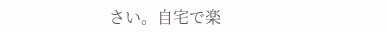さい。自宅で楽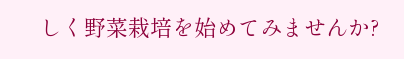しく野菜栽培を始めてみませんか?